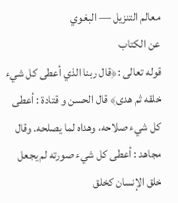معالم التنزيل — البغوي
عن الكتاب
قوله تعالى :﴿قال ربنا الذي أعطى كل شيء خلقه ثم هدى﴾ قال الحسن و قتادة : أعطى كل شيء صلاحه، وهداه لما يصلحه. وقال مجاهد : أعطى كل شيء صورته لم يجعل خلق الإنسان كخلق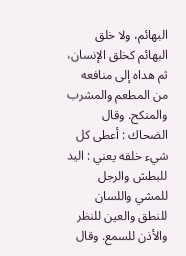البهائم، ولا خلق البهائم كخلق الإنسان، ثم هداه إلى منافعه من المطعم والمشرب والمنكح. وقال الضحاك : أعطى كل شيء خلقه يعني : اليد للبطش والرجل للمشي واللسان للنطق والعين للنظر والأذن للسمع. وقال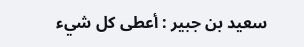سعيد بن جبير : أعطى كل شيء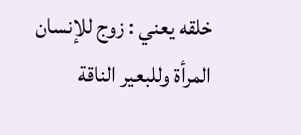خلقه يعني : زوج للإنسان المرأة وللبعير الناقة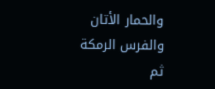والحمار الأتان والفرس الرمكة ثم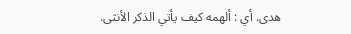هدى. أي : ألهمه كيف يأتي الذكر الأنثى.